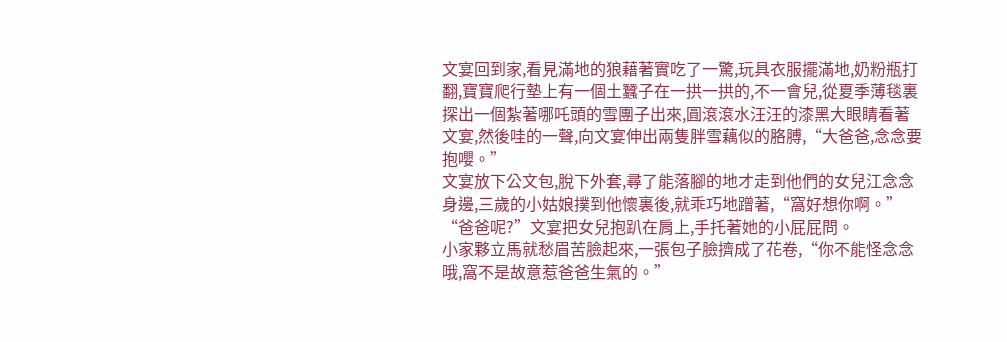文宴回到家,看見滿地的狼藉著實吃了一驚,玩具衣服擺滿地,奶粉瓶打翻,寶寶爬行墊上有一個土蠶子在一拱一拱的,不一會兒,從夏季薄毯裏探出一個紮著哪吒頭的雪團子出來,圓滾滾水汪汪的漆黑大眼睛看著文宴,然後哇的一聲,向文宴伸出兩隻胖雪藕似的胳膊,“大爸爸,念念要抱嚶。”
文宴放下公文包,脫下外套,尋了能落腳的地才走到他們的女兒江念念身邊,三歲的小姑娘撲到他懷裏後,就乖巧地蹭著,“窩好想你啊。”
“爸爸呢?”文宴把女兒抱趴在肩上,手托著她的小屁屁問。
小家夥立馬就愁眉苦臉起來,一張包子臉擠成了花卷,“你不能怪念念哦,窩不是故意惹爸爸生氣的。”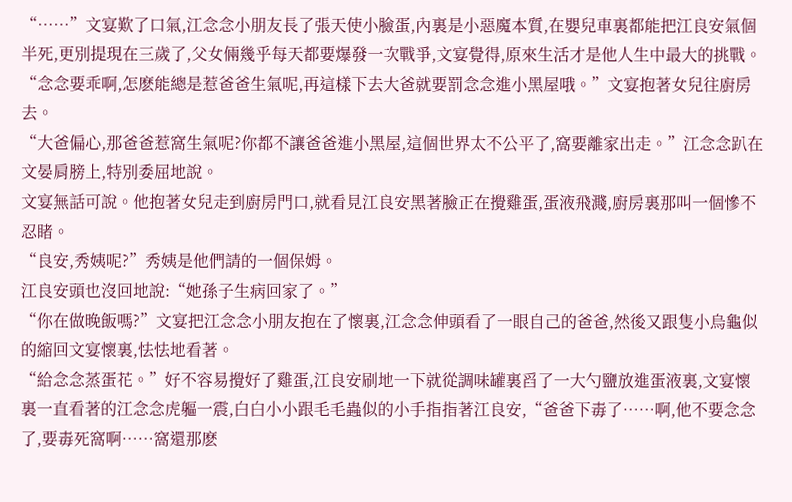“……”文宴歎了口氣,江念念小朋友長了張天使小臉蛋,內裏是小惡魔本質,在嬰兒車裏都能把江良安氣個半死,更別提現在三歲了,父女倆幾乎每天都要爆發一次戰爭,文宴覺得,原來生活才是他人生中最大的挑戰。
“念念要乖啊,怎麽能總是惹爸爸生氣呢,再這樣下去大爸就要罰念念進小黑屋哦。”文宴抱著女兒往廚房去。
“大爸偏心,那爸爸惹窩生氣呢?你都不讓爸爸進小黑屋,這個世界太不公平了,窩要離家出走。”江念念趴在文晏肩膀上,特別委屈地說。
文宴無話可說。他抱著女兒走到廚房門口,就看見江良安黑著臉正在攪雞蛋,蛋液飛濺,廚房裏那叫一個慘不忍睹。
“良安,秀姨呢?”秀姨是他們請的一個保姆。
江良安頭也沒回地說:“她孫子生病回家了。”
“你在做晚飯嗎?”文宴把江念念小朋友抱在了懷裏,江念念伸頭看了一眼自己的爸爸,然後又跟隻小烏龜似的縮回文宴懷裏,怯怯地看著。
“給念念蒸蛋花。”好不容易攪好了雞蛋,江良安刷地一下就從調味罐裏舀了一大勺鹽放進蛋液裏,文宴懷裏一直看著的江念念虎軀一震,白白小小跟毛毛蟲似的小手指指著江良安,“爸爸下毒了……啊,他不要念念了,要毒死窩啊……窩還那麽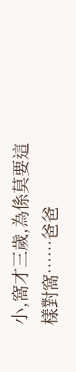小,窩才三歲,為係莫要這樣對窩……爸爸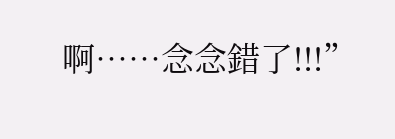啊……念念錯了!!!”